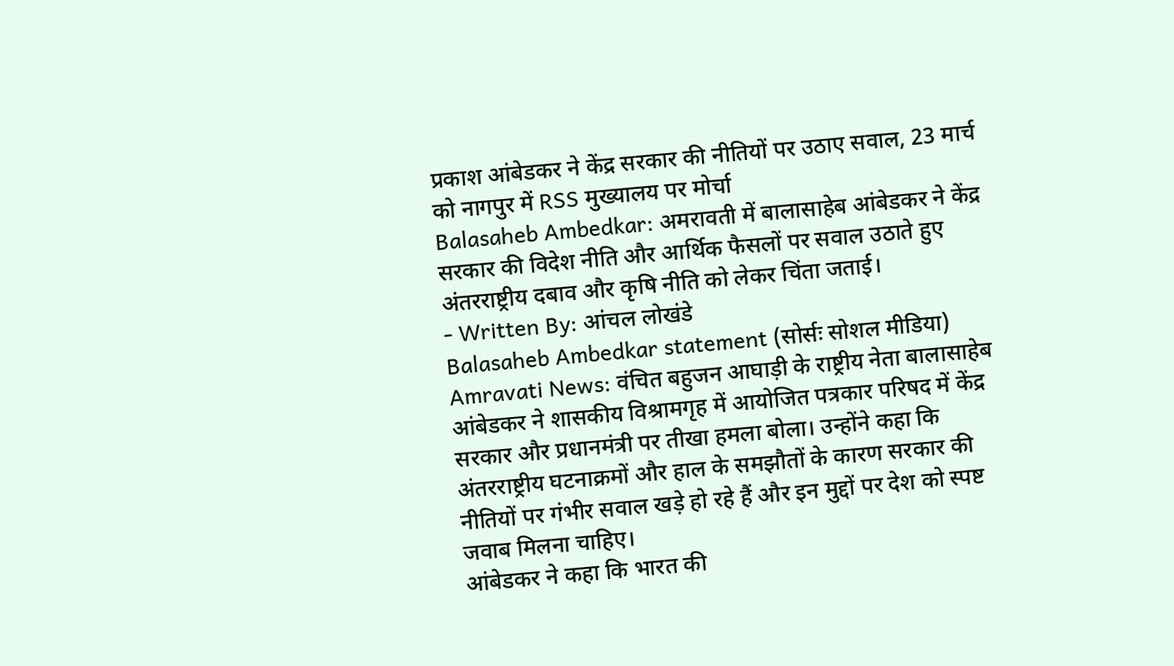प्रकाश आंबेडकर ने केंद्र सरकार की नीतियों पर उठाए सवाल, 23 मार्च को नागपुर में RSS मुख्यालय पर मोर्चा
Balasaheb Ambedkar: अमरावती में बालासाहेब आंबेडकर ने केंद्र सरकार की विदेश नीति और आर्थिक फैसलों पर सवाल उठाते हुए अंतरराष्ट्रीय दबाव और कृषि नीति को लेकर चिंता जताई।
- Written By: आंचल लोखंडे
Balasaheb Ambedkar statement (सोर्सः सोशल मीडिया)
Amravati News: वंचित बहुजन आघाड़ी के राष्ट्रीय नेता बालासाहेब आंबेडकर ने शासकीय विश्रामगृह में आयोजित पत्रकार परिषद में केंद्र सरकार और प्रधानमंत्री पर तीखा हमला बोला। उन्होंने कहा कि अंतरराष्ट्रीय घटनाक्रमों और हाल के समझौतों के कारण सरकार की नीतियों पर गंभीर सवाल खड़े हो रहे हैं और इन मुद्दों पर देश को स्पष्ट जवाब मिलना चाहिए।
आंबेडकर ने कहा कि भारत की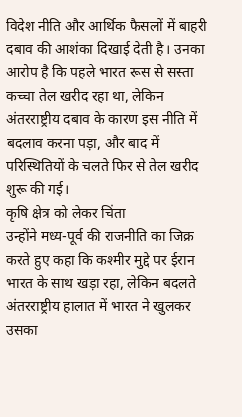विदेश नीति और आर्थिक फैसलों में बाहरी दबाव की आशंका दिखाई देती है। उनका आरोप है कि पहले भारत रूस से सस्ता कच्चा तेल खरीद रहा था, लेकिन अंतरराष्ट्रीय दबाव के कारण इस नीति में बदलाव करना पड़ा, और बाद में परिस्थितियों के चलते फिर से तेल खरीद शुरू की गई।
कृषि क्षेत्र को लेकर चिंता
उन्होंने मध्य-पूर्व की राजनीति का जिक्र करते हुए कहा कि कश्मीर मुद्दे पर ईरान भारत के साथ खड़ा रहा, लेकिन बदलते अंतरराष्ट्रीय हालात में भारत ने खुलकर उसका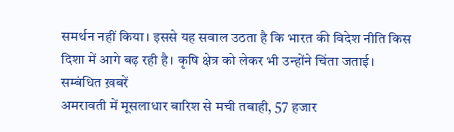समर्थन नहीं किया। इससे यह सवाल उठता है कि भारत की विदेश नीति किस दिशा में आगे बढ़ रही है। कृषि क्षेत्र को लेकर भी उन्होंने चिंता जताई।
सम्बंधित ख़बरें
अमरावती में मूसलाधार बारिश से मची तबाही, 57 हजार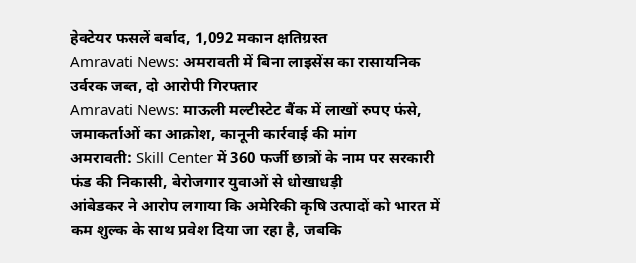हेक्टेयर फसलें बर्बाद, 1,092 मकान क्षतिग्रस्त
Amravati News: अमरावती में बिना लाइसेंस का रासायनिक उर्वरक जब्त, दो आरोपी गिरफ्तार
Amravati News: माऊली मल्टीस्टेट बैंक में लाखों रुपए फंसे, जमाकर्ताओं का आक्रोश, कानूनी कार्रवाई की मांग
अमरावती: Skill Center में 360 फर्जी छात्रों के नाम पर सरकारी फंड की निकासी, बेरोजगार युवाओं से धोखाधड़ी
आंबेडकर ने आरोप लगाया कि अमेरिकी कृषि उत्पादों को भारत में कम शुल्क के साथ प्रवेश दिया जा रहा है, जबकि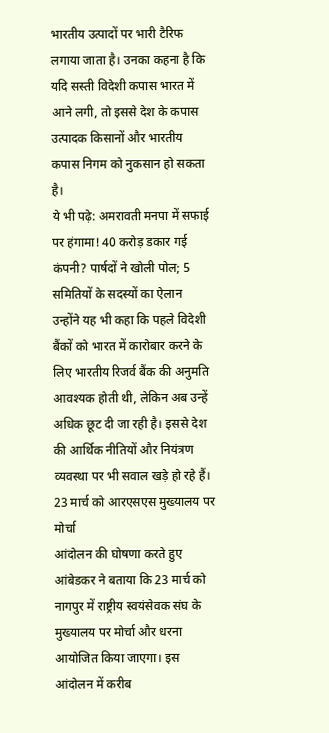भारतीय उत्पादों पर भारी टैरिफ लगाया जाता है। उनका कहना है कि यदि सस्ती विदेशी कपास भारत में आने लगी, तो इससे देश के कपास उत्पादक किसानों और भारतीय कपास निगम को नुकसान हो सकता है।
ये भी पढ़े: अमरावती मनपा में सफाई पर हंगामा! 40 करोड़ डकार गई कंपनी? पार्षदों ने खोली पोल; 5 समितियों के सदस्यों का ऐलान
उन्होंने यह भी कहा कि पहले विदेशी बैंकों को भारत में कारोबार करने के लिए भारतीय रिजर्व बैंक की अनुमति आवश्यक होती थी, लेकिन अब उन्हें अधिक छूट दी जा रही है। इससे देश की आर्थिक नीतियों और नियंत्रण व्यवस्था पर भी सवाल खड़े हो रहे हैं।
23 मार्च को आरएसएस मुख्यालय पर मोर्चा
आंदोलन की घोषणा करते हुए आंबेडकर ने बताया कि 23 मार्च को नागपुर में राष्ट्रीय स्वयंसेवक संघ के मुख्यालय पर मोर्चा और धरना आयोजित किया जाएगा। इस आंदोलन में करीब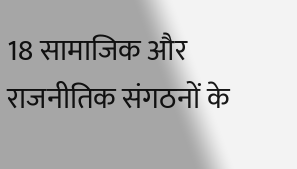18 सामाजिक और राजनीतिक संगठनों के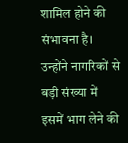शामिल होने की संभावना है। उन्होंने नागरिकों से बड़ी संख्या में इसमें भाग लेने की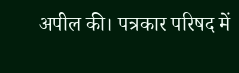अपील की। पत्रकार परिषद में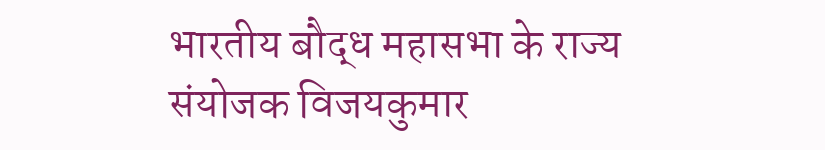भारतीय बौद्ध महासभा के राज्य संयोजक विजयकुमार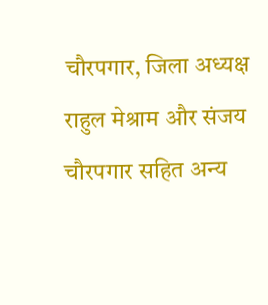चौरपगार, जिला अध्यक्ष राहुल मेश्राम और संजय चौरपगार सहित अन्य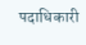पदाधिकारी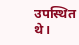उपस्थित थे।